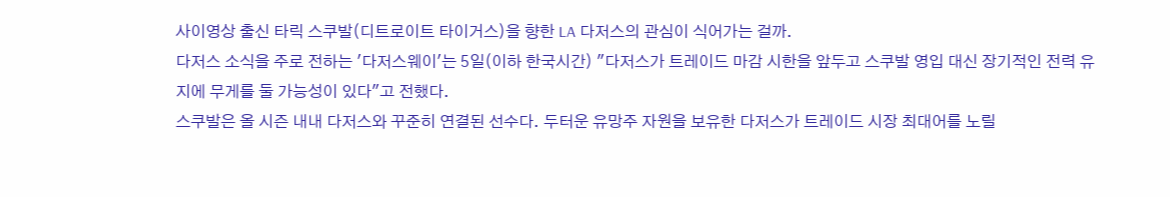사이영상 출신 타릭 스쿠발(디트로이트 타이거스)을 향한 LA 다저스의 관심이 식어가는 걸까.
다저스 소식을 주로 전하는 '다저스웨이'는 5일(이하 한국시간) "다저스가 트레이드 마감 시한을 앞두고 스쿠발 영입 대신 장기적인 전력 유지에 무게를 둘 가능성이 있다"고 전했다.
스쿠발은 올 시즌 내내 다저스와 꾸준히 연결된 선수다. 두터운 유망주 자원을 보유한 다저스가 트레이드 시장 최대어를 노릴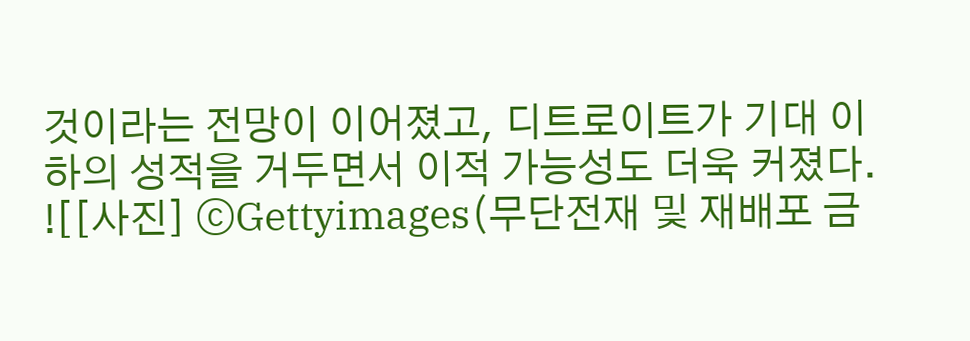것이라는 전망이 이어졌고, 디트로이트가 기대 이하의 성적을 거두면서 이적 가능성도 더욱 커졌다.
![[사진] ⓒGettyimages(무단전재 및 재배포 금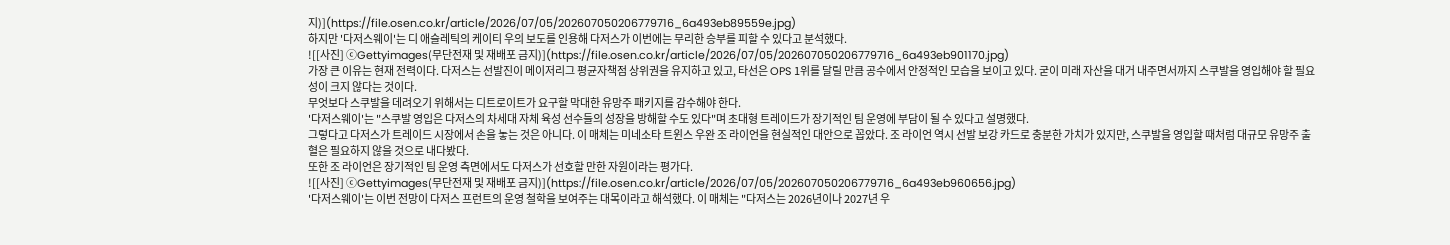지)](https://file.osen.co.kr/article/2026/07/05/202607050206779716_6a493eb89559e.jpg)
하지만 '다저스웨이'는 디 애슬레틱의 케이티 우의 보도를 인용해 다저스가 이번에는 무리한 승부를 피할 수 있다고 분석했다.
![[사진] ⓒGettyimages(무단전재 및 재배포 금지)](https://file.osen.co.kr/article/2026/07/05/202607050206779716_6a493eb901170.jpg)
가장 큰 이유는 현재 전력이다. 다저스는 선발진이 메이저리그 평균자책점 상위권을 유지하고 있고, 타선은 OPS 1위를 달릴 만큼 공수에서 안정적인 모습을 보이고 있다. 굳이 미래 자산을 대거 내주면서까지 스쿠발을 영입해야 할 필요성이 크지 않다는 것이다.
무엇보다 스쿠발을 데려오기 위해서는 디트로이트가 요구할 막대한 유망주 패키지를 감수해야 한다.
'다저스웨이'는 "스쿠발 영입은 다저스의 차세대 자체 육성 선수들의 성장을 방해할 수도 있다"며 초대형 트레이드가 장기적인 팀 운영에 부담이 될 수 있다고 설명했다.
그렇다고 다저스가 트레이드 시장에서 손을 놓는 것은 아니다. 이 매체는 미네소타 트윈스 우완 조 라이언을 현실적인 대안으로 꼽았다. 조 라이언 역시 선발 보강 카드로 충분한 가치가 있지만, 스쿠발을 영입할 때처럼 대규모 유망주 출혈은 필요하지 않을 것으로 내다봤다.
또한 조 라이언은 장기적인 팀 운영 측면에서도 다저스가 선호할 만한 자원이라는 평가다.
![[사진] ⓒGettyimages(무단전재 및 재배포 금지)](https://file.osen.co.kr/article/2026/07/05/202607050206779716_6a493eb960656.jpg)
'다저스웨이'는 이번 전망이 다저스 프런트의 운영 철학을 보여주는 대목이라고 해석했다. 이 매체는 "다저스는 2026년이나 2027년 우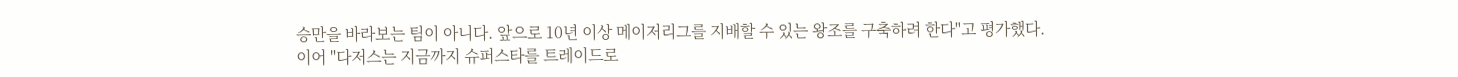승만을 바라보는 팀이 아니다. 앞으로 10년 이상 메이저리그를 지배할 수 있는 왕조를 구축하려 한다"고 평가했다.
이어 "다저스는 지금까지 슈퍼스타를 트레이드로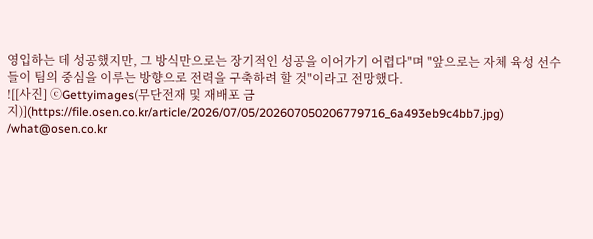영입하는 데 성공했지만, 그 방식만으로는 장기적인 성공을 이어가기 어렵다"며 "앞으로는 자체 육성 선수들이 팀의 중심을 이루는 방향으로 전력을 구축하려 할 것"이라고 전망했다.
![[사진] ⓒGettyimages(무단전재 및 재배포 금지)](https://file.osen.co.kr/article/2026/07/05/202607050206779716_6a493eb9c4bb7.jpg)
/what@osen.co.kr